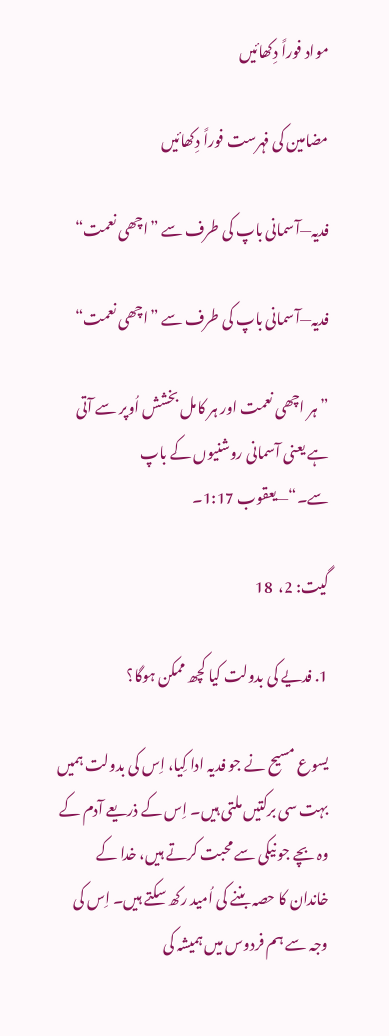مواد فوراً دِکھائیں

مضامین کی فہرست فوراً دِکھائیں

فدیہ—آسمانی باپ کی طرف سے ”اچھی نعمت“

فدیہ—آسمانی باپ کی طرف سے ”اچھی نعمت“

”ہر اچھی نعمت اور ہر کامل بخشش اُوپر سے آتی ہے یعنی آسمانی روشنیوں کے باپ سے۔“—یعقوب 1:17۔

گیت: 2،  18

1. فدیے کی بدولت کیا کچھ ممکن ہوگا؟

یسوع مسیح نے جو فدیہ ادا کِیا، اِس کی بدولت ہمیں بہت سی برکتیں ملتی ہیں۔ اِس کے ذریعے آدم کے وہ بچے جو نیکی سے محبت کرتے ہیں، خدا کے خاندان کا حصہ بننے کی اُمید رکھ سکتے ہیں۔ اِس کی وجہ سے ہم فردوس میں ہمیشہ کی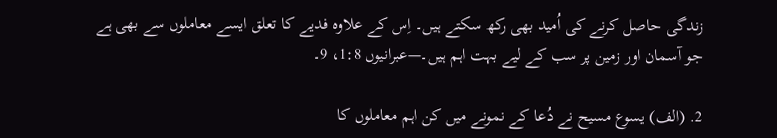زندگی حاصل کرنے کی اُمید بھی رکھ سکتے ہیں۔ اِس کے علا‌وہ فدیے کا تعلق ایسے معاملوں سے بھی ہے جو آسمان اور زمین پر سب کے لیے بہت اہم ہیں۔—عبرانیوں 1:8، 9۔

2. (الف) یسوع مسیح نے دُعا کے نمونے میں کن اہم معاملوں کا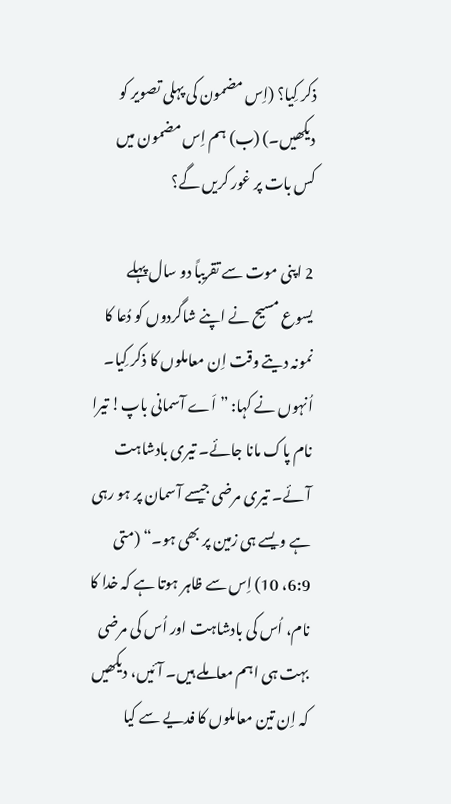ذکر کِیا؟ (اِس مضمون کی پہلی تصویر کو دیکھیں۔) (ب) ہم اِس مضمون میں کس بات پر غور کریں گے؟

2 اپنی موت سے تقریباً دو سال پہلے یسوع مسیح نے اپنے شاگردوں کو دُعا کا نمونہ دیتے وقت اِن معاملوں کا ذکر کِیا۔ اُنہوں نے کہا: ”اَے آسمانی باپ! تیرا نام پاک مانا جائے۔ تیری بادشاہت آئے۔ تیری مرضی جیسے آسمان پر ہو رہی ہے ویسے ہی زمین پر بھی ہو۔“ (متی 6:9، 10) اِس سے ظاہر ہوتا ہے کہ خدا کا نام، اُس کی بادشاہت اور اُس کی مرضی بہت ہی اہم معاملے ہیں۔ آئیں، دیکھیں کہ اِن تین معاملوں کا فدیے سے کیا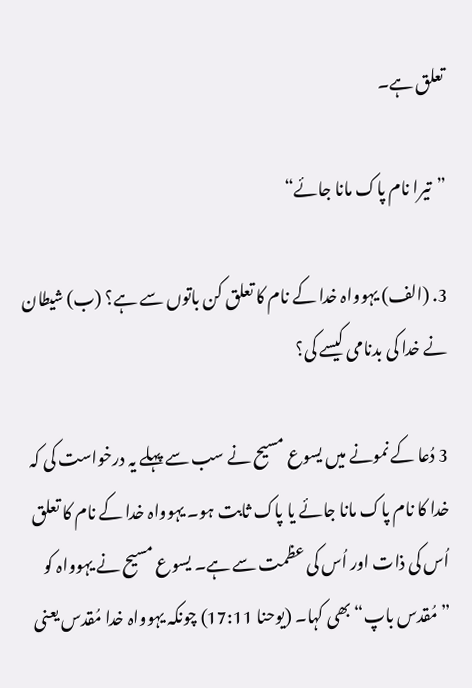تعلق ہے۔

”تیرا نام پاک مانا جائے“

3. (الف) یہوواہ خدا کے نام کا تعلق کن باتوں سے ہے؟ (ب) شیطان نے خدا کی بدنامی کیسے کی؟

3 دُعا کے نمونے میں یسوع مسیح نے سب سے پہلے یہ درخواست کی کہ خدا کا نام پاک مانا جائے یا پاک ثابت ہو۔ یہوواہ خدا کے نام کا تعلق اُس کی ذات اور اُس کی عظمت سے ہے۔ یسوع مسیح نے یہوواہ کو ”مُقدس باپ“ بھی کہا۔ (یوحنا 17:11) چونکہ یہوواہ خدا مُقدس یعنی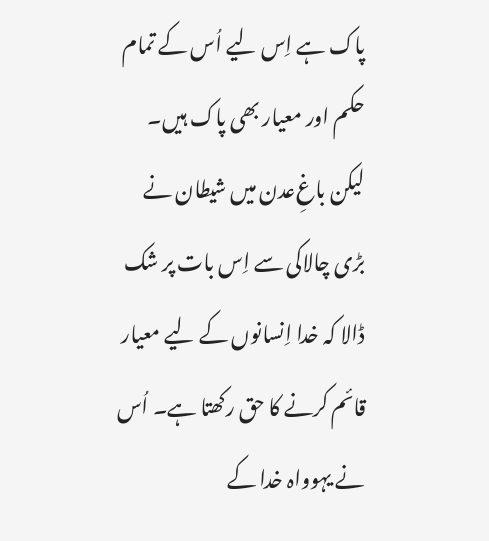پاک ہے اِس لیے اُس کے تمام حکم اور معیار بھی پاک ہیں۔ لیکن باغِ‌عدن میں شیطان نے بڑی چالاکی سے اِس بات پر شک ڈالا کہ خدا اِنسانوں کے لیے معیار قائم کرنے کا حق رکھتا ہے۔ اُس نے یہوواہ خدا کے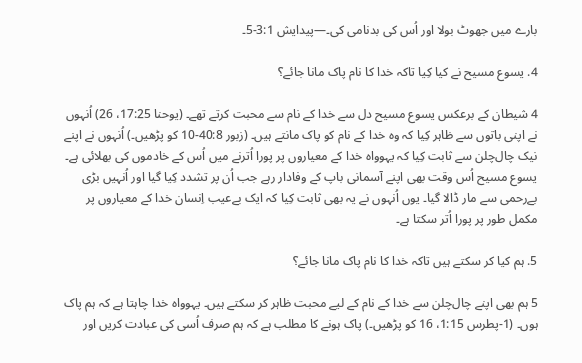بارے میں جھوٹ بولا اور اُس کی بدنامی کی۔—پیدایش 3:1-5۔

4. یسوع مسیح نے کیا کِیا تاکہ خدا کا نام پاک مانا جائے؟

4 شیطان کے برعکس یسوع مسیح دل سے خدا کے نام سے محبت کرتے تھے۔ (یوحنا 17:25، 26) اُنہوں نے اپنی باتوں سے ظاہر کِیا کہ وہ خدا کے نام کو پاک مانتے ہیں۔ (زبور 40:8-10 کو پڑھیں۔) اُنہوں نے اپنے نیک چال‌چلن سے ثابت کِیا کہ یہوواہ خدا کے معیاروں پر پورا اُترنے میں اُس کے خادموں کی بھلا‌ئی ہے۔ یسوع مسیح اُس وقت بھی اپنے آسمانی باپ کے وفادار رہے جب اُن پر تشدد کِیا گیا اور اُنہیں بڑی بےرحمی سے مار ڈالا گیا۔ یوں اُنہوں نے یہ بھی ثابت کِیا کہ ایک بےعیب اِنسان خدا کے معیاروں پر مکمل طور پر پورا اُتر سکتا ہے۔

5. ہم کیا کر سکتے ہیں تاکہ خدا کا نام پاک مانا جائے؟

5 ہم بھی اپنے چال‌چلن سے خدا کے نام کے لیے محبت ظاہر کر سکتے ہیں۔ یہوواہ خدا چاہتا ہے کہ ہم پاک ہوں۔ (1-پطرس 1:15، 16 کو پڑھیں۔) پاک ہونے کا مطلب ہے کہ ہم صرف اُسی کی عبادت کریں اور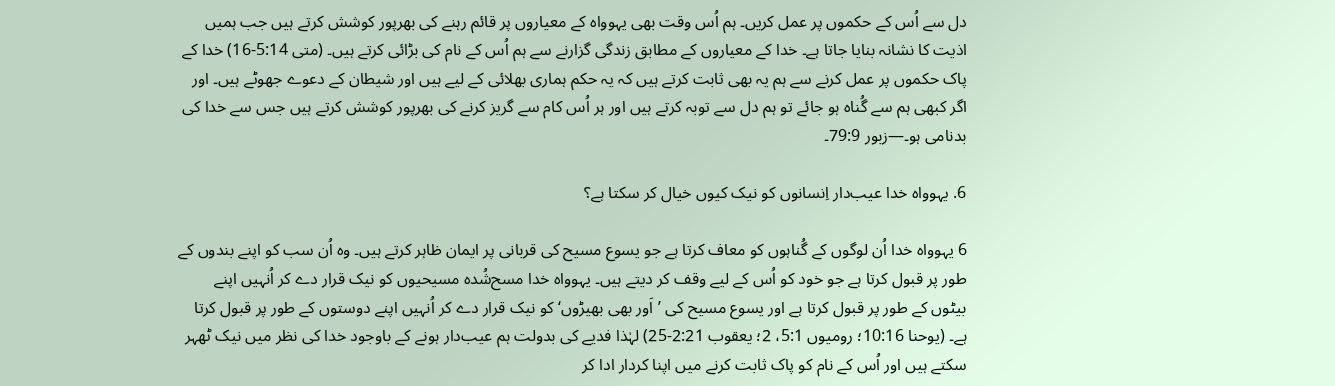دل سے اُس کے حکموں پر عمل کریں۔ ہم اُس وقت بھی یہوواہ کے معیاروں پر قائم رہنے کی بھرپور کوشش کرتے ہیں جب ہمیں اذیت کا نشانہ بنایا جاتا ہے۔ خدا کے معیاروں کے مطابق زندگی گزارنے سے ہم اُس کے نام کی بڑائی کرتے ہیں۔ (متی 5:14-16) خدا کے پاک حکموں پر عمل کرنے سے ہم یہ بھی ثابت کرتے ہیں کہ یہ حکم ہماری بھلا‌ئی کے لیے ہیں اور شیطان کے دعوے جھوٹے ہیں۔ اور اگر کبھی ہم سے گُناہ ہو جائے تو ہم دل سے توبہ کرتے ہیں اور ہر اُس کام سے گریز کرنے کی بھرپور کوشش کرتے ہیں جس سے خدا کی بدنامی ہو۔—زبور 79:9۔

6. یہوواہ خدا عیب‌دار اِنسانوں کو نیک کیوں خیال کر سکتا ہے؟

6 یہوواہ خدا اُن لوگوں کے گُناہوں کو معاف کرتا ہے جو یسوع مسیح کی قربانی پر ایمان ظاہر کرتے ہیں۔ وہ اُن سب کو اپنے بندوں کے طور پر قبول کرتا ہے جو خود کو اُس کے لیے وقف کر دیتے ہیں۔ یہوواہ خدا مسح‌شُدہ مسیحیوں کو نیک قرار دے کر اُنہیں اپنے بیٹوں کے طور پر قبول کرتا ہے اور یسوع مسیح کی ’اَور بھی بھیڑوں‘ کو نیک قرار دے کر اُنہیں اپنے دوستوں کے طور پر قبول کرتا ہے۔ (یوحنا 10:16؛ رومیوں 5:1، 2؛ یعقوب 2:21-25) لہٰذا فدیے کی بدولت ہم عیب‌دار ہونے کے باوجود خدا کی نظر میں نیک ٹھہر سکتے ہیں اور اُس کے نام کو پاک ثابت کرنے میں اپنا کردار ادا کر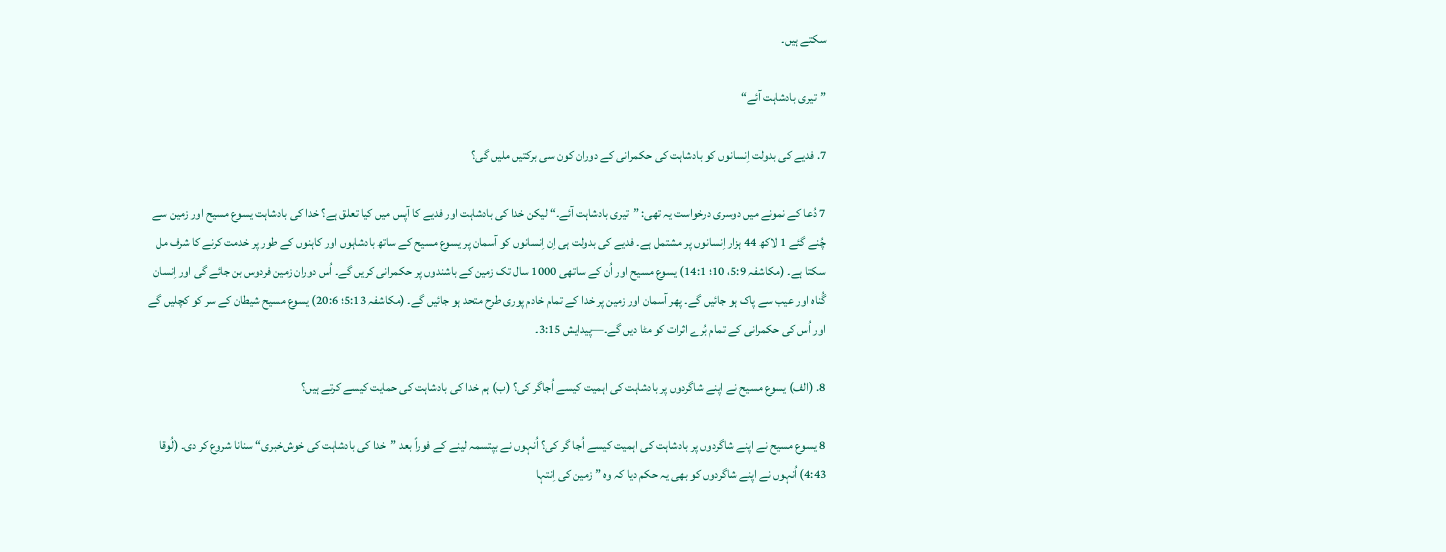سکتے ہیں۔

”تیری بادشاہت آئے“

7. فدیے کی بدولت اِنسانوں کو بادشاہت کی حکمرانی کے دوران کون سی برکتیں ملیں گی؟

7 دُعا کے نمونے میں دوسری درخواست یہ تھی: ”تیری بادشاہت آئے۔“ لیکن خدا کی بادشاہت اور فدیے کا آپس میں کیا تعلق ہے؟ خدا کی بادشاہت یسوع مسیح اور زمین سے چُنے گئے 1 لاکھ 44 ہزار اِنسانوں پر مشتمل ہے۔ فدیے کی بدولت ہی اِن اِنسانوں کو آسمان پر یسوع مسیح کے ساتھ بادشاہوں اور کاہنوں کے طور پر خدمت کرنے کا شرف مل سکتا ہے۔ (مکا‌شفہ 5:9، 10؛ 14:1) یسوع مسیح اور اُن کے ساتھی 1000 سال تک زمین کے باشندوں پر حکمرانی کریں گے۔ اُس دوران زمین فردوس بن جائے گی اور اِنسان گُناہ اور عیب سے پاک ہو جائیں گے۔ پھر آسمان اور زمین پر خدا کے تمام خادم پوری طرح متحد ہو جائیں گے۔ (مکا‌شفہ 5:13؛ 20:6) یسوع مسیح شیطان کے سر کو کچلیں گے اور اُس کی حکمرانی کے تمام بُرے اثرات کو مٹا دیں گے۔—پیدایش 3:15۔

8. (الف) یسوع مسیح نے اپنے شاگردوں پر بادشاہت کی اہمیت کیسے اُجاگر کی؟ (ب) ہم خدا کی بادشاہت کی حمایت کیسے کرتے ہیں؟

8 یسوع مسیح نے اپنے شاگردوں پر بادشاہت کی اہمیت کیسے اُجا گر کی؟ اُنہوں نے بپتسمہ لینے کے فوراً بعد ”خدا کی بادشاہت کی خوش‌خبری“ سنانا شروع کر دی۔ (لُوقا 4:43) اُنہوں نے اپنے شاگردوں کو بھی یہ حکم دیا کہ وہ ”زمین کی اِنتہا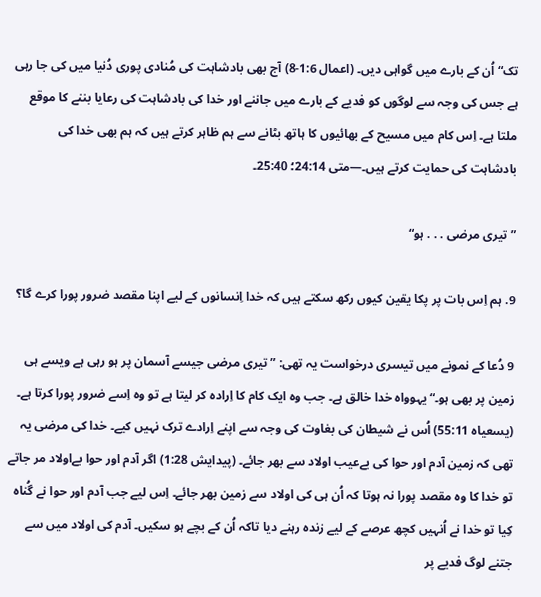تک“ اُن کے بارے میں گواہی دیں۔ (اعمال 1:6-8) آج بھی بادشاہت کی مُنادی پوری دُنیا میں کی جا رہی ہے جس کی وجہ سے لوگوں کو فدیے کے بارے میں جاننے اور خدا کی بادشاہت کی رعایا بننے کا موقع ملتا ہے۔ اِس کام میں مسیح کے بھائیوں کا ہاتھ بٹانے سے ہم ظاہر کرتے ہیں کہ ہم بھی خدا کی بادشاہت کی حمایت کرتے ہیں۔—متی 24:14؛ 25:40۔

”تیری مرضی . . . ہو“

9. ہم اِس بات پر پکا یقین کیوں رکھ سکتے ہیں کہ خدا اِنسانوں کے لیے اپنا مقصد ضرور پورا کرے گا؟

9 دُعا کے نمونے میں تیسری درخواست یہ تھی: ”تیری مرضی جیسے آسمان پر ہو رہی ہے ویسے ہی زمین پر بھی ہو۔“ یہوواہ خدا خالق ہے۔ جب وہ ایک کام کا اِرادہ کر لیتا ہے تو وہ اِسے ضرور پورا کرتا ہے۔ (یسعیاہ 55:11) اُس نے شیطان کی بغاوت کی وجہ سے اپنے اِرادے ترک نہیں کیے۔ خدا کی مرضی یہ تھی کہ زمین آدم اور حوا کی بےعیب اولاد سے بھر جائے۔ (پیدایش 1:28) اگر آدم اور حوا بےاولاد مر جاتے تو خدا کا وہ مقصد پورا نہ ہوتا کہ اُن ہی کی اولاد سے زمین بھر جائے۔ اِس لیے جب آدم اور حوا نے گُناہ کِیا تو خدا نے اُنہیں کچھ عرصے کے لیے زندہ رہنے دیا تاکہ اُن کے بچے ہو سکیں۔ آدم کی اولاد میں سے جتنے لوگ فدیے پر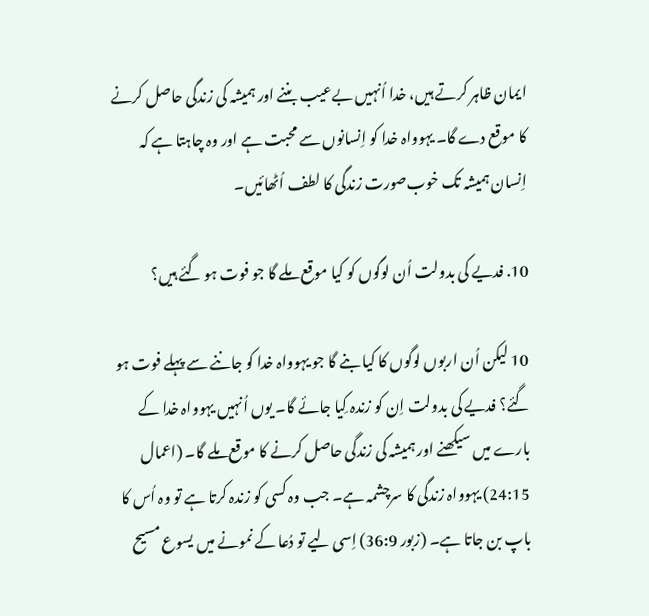ایمان ظاہر کرتے ہیں، خدا اُنہیں بےعیب بننے اور ہمیشہ کی زندگی حاصل کرنے کا موقع دے گا۔ یہوواہ خدا کو اِنسانوں سے محبت ہے اور وہ چاہتا ہے کہ اِنسان ہمیشہ تک خوب‌صورت زندگی کا لطف اُٹھائیں۔

10. فدیے کی بدولت اُن لوگوں کو کیا موقع ملے گا جو فوت ہو گئے ہیں؟

10 لیکن اُن اربوں لوگوں کا کیا بنے گا جو یہوواہ خدا کو جاننے سے پہلے فوت ہو گئے؟ فدیے کی بدولت اِن کو زندہ کِیا جائے گا۔ یوں اُنہیں یہوواہ خدا کے بارے میں سیکھنے اور ہمیشہ کی زندگی حاصل کرنے کا موقع ملے گا۔ (اعمال 24:15) یہوواہ زندگی کا سرچشمہ ہے۔ جب وہ کسی کو زندہ کرتا ہے تو وہ اُس کا باپ بن جاتا ہے۔ (زبور 36:9) اِسی لیے تو دُعا کے نمونے میں یسوع مسیح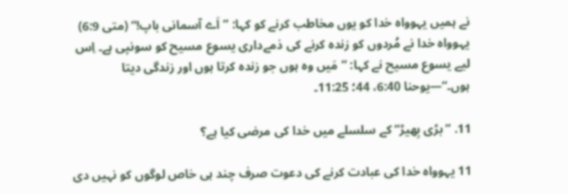نے ہمیں یہوواہ خدا کو یوں مخاطب کرنے کو کہا: ”اَے آسمانی باپ!“ (متی 6:9) یہوواہ خدا نے مُردوں کو زندہ کرنے کی ذمےداری یسوع مسیح کو سونپی ہے۔ اِس لیے یسوع مسیح نے کہا: ”مَیں وہ ہوں جو زندہ کرتا ہوں اور زندگی دیتا ہوں۔“—یوحنا 6:40، 44؛ 11:25۔

11. ”بڑی بِھیڑ“ کے سلسلے میں خدا کی مرضی کیا ہے؟

11 یہوواہ خدا کی عبادت کرنے کی دعوت صرف چند ہی خاص لوگوں کو نہیں دی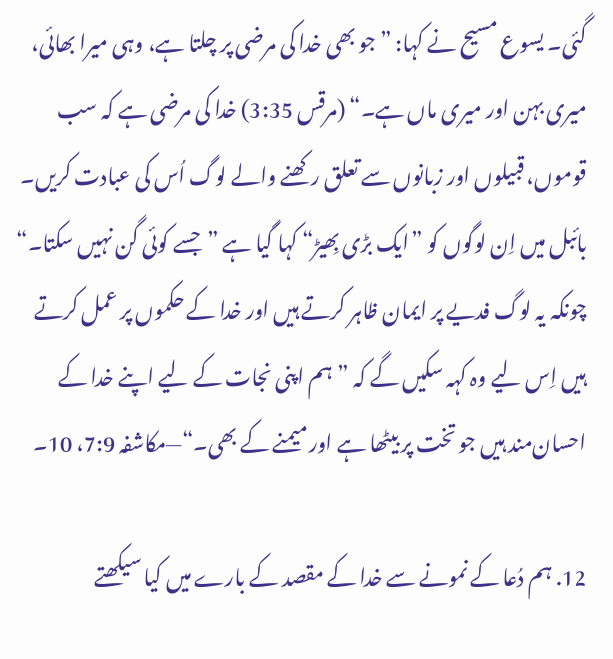گئی۔ یسوع مسیح نے کہا: ”جو بھی خدا کی مرضی پر چلتا ہے، وہی میرا بھائی، میری بہن اور میری ماں ہے۔“ (مرقس 3:35) خدا کی مرضی ہے کہ سب قوموں، قبیلوں اور زبانوں سے تعلق رکھنے والے لوگ اُس کی عبادت کریں۔ بائبل میں اِن لوگوں کو ”ایک بڑی بِھیڑ“ کہا گیا ہے ”جسے کوئی گن نہیں سکتا۔“ چونکہ یہ لوگ فدیے پر ایمان ظاہر کرتے ہیں اور خدا کے حکموں پر عمل کرتے ہیں اِس لیے وہ کہہ سکیں گے کہ ”ہم اپنی نجات کے لیے اپنے خدا کے احسان‌مند ہیں جو تخت پر بیٹھا ہے اور میمنے کے بھی۔“—مکا‌شفہ 7:9، 10۔

12. ہم دُعا کے نمونے سے خدا کے مقصد کے بارے میں کیا سیکھتے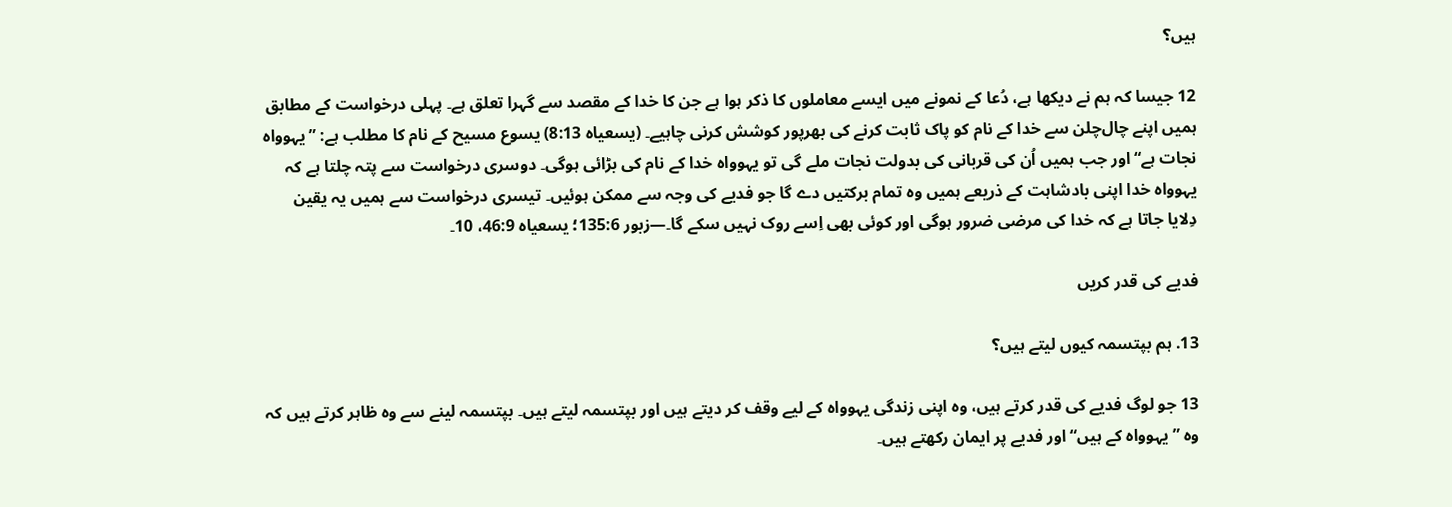ہیں؟

12 جیسا کہ ہم نے دیکھا ہے، دُعا کے نمونے میں ایسے معاملوں کا ذکر ہوا ہے جن کا خدا کے مقصد سے گہرا تعلق ہے۔ پہلی درخواست کے مطابق ہمیں اپنے چال‌چلن سے خدا کے نام کو پاک ثابت کرنے کی بھرپور کوشش کرنی چاہیے۔ (یسعیاہ 8:13) یسوع مسیح کے نام کا مطلب ہے: ”یہوواہ نجات ہے“ اور جب ہمیں اُن کی قربانی کی بدولت نجات ملے گی تو یہوواہ خدا کے نام کی بڑائی ہوگی۔ دوسری درخواست سے پتہ چلتا ہے کہ یہوواہ خدا اپنی بادشاہت کے ذریعے ہمیں وہ تمام برکتیں دے گا جو فدیے کی وجہ سے ممکن ہوئیں۔ تیسری درخواست سے ہمیں یہ یقین دِلایا جاتا ہے کہ خدا کی مرضی ضرور ہوگی اور کوئی بھی اِسے روک نہیں سکے گا۔—زبور 135:6؛ یسعیاہ 46:9، 10۔

فدیے کی قدر کریں

13. ہم بپتسمہ کیوں لیتے ہیں؟

13 جو لوگ فدیے کی قدر کرتے ہیں، وہ اپنی زندگی یہوواہ کے لیے وقف کر دیتے ہیں اور بپتسمہ لیتے ہیں۔ بپتسمہ لینے سے وہ ظاہر کرتے ہیں کہ وہ ”یہوواہ کے ہیں“ اور فدیے پر ایمان رکھتے ہیں۔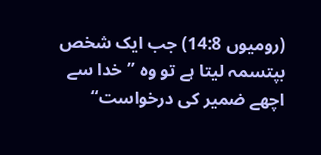(رومیوں 14:8) جب ایک شخص بپتسمہ لیتا ہے تو وہ ”خدا سے اچھے ضمیر کی درخواست“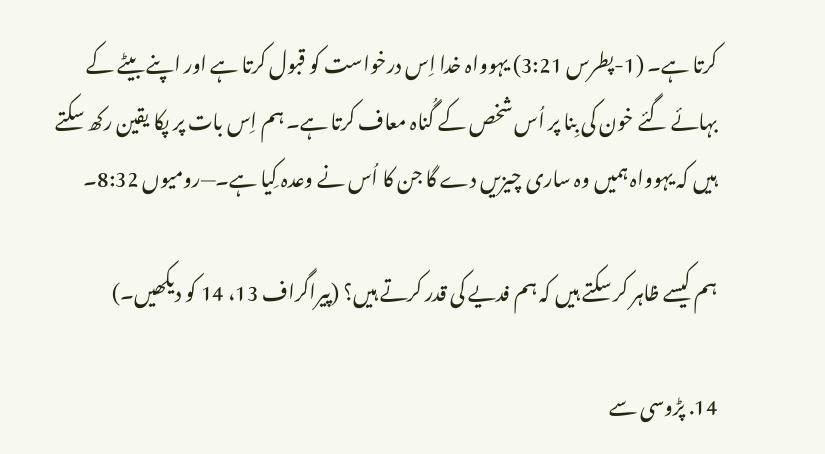کرتا ہے۔ (1-پطرس 3:21) یہوواہ خدا اِس درخواست کو قبول کرتا ہے اور اپنے بیٹے کے بہائے گئے خون کی بِنا پر اُس شخص کے گُناہ معاف کرتا ہے۔ ہم اِس بات پر پکا یقین رکھ سکتے ہیں کہ یہوواہ ہمیں وہ ساری چیزیں دے گا جن کا اُس نے وعدہ کِیا ہے۔—رومیوں 8:32۔

ہم کیسے ظاہر کر سکتے ہیں کہ ہم فدیے کی قدر کرتے ہیں؟ (پیراگراف 13، 14 کو دیکھیں۔)

14. پڑوسی سے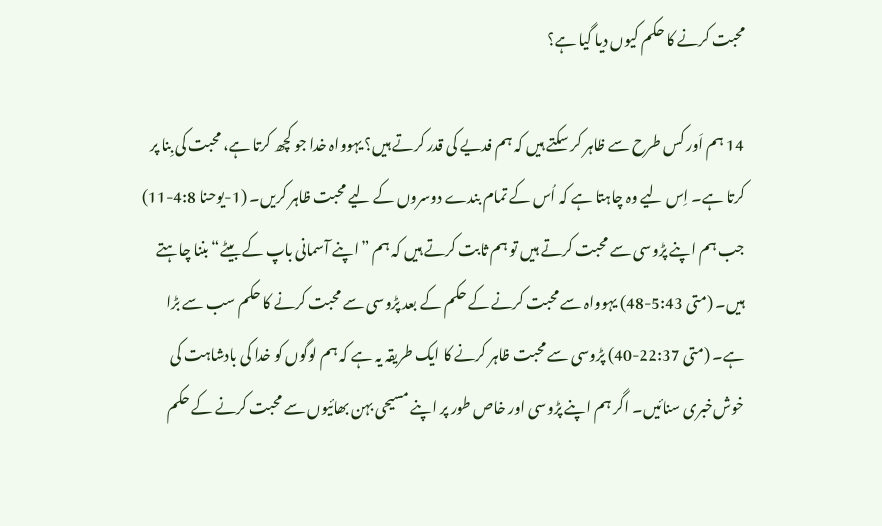محبت کرنے کا حکم کیوں دیا گیا ہے؟

14 ہم اَور کس طرح سے ظاہر کر سکتے ہیں کہ ہم فدیے کی قدر کرتے ہیں؟ یہوواہ خدا جو کچھ کرتا ہے، محبت کی بِنا پر کرتا ہے۔ اِس لیے وہ چاہتا ہے کہ اُس کے تمام بندے دوسروں کے لیے محبت ظاہر کریں۔ (1-یوحنا 4:8-11) جب ہم اپنے پڑوسی سے محبت کرتے ہیں تو ہم ثابت کرتے ہیں کہ ہم ”اپنے آسمانی باپ کے بیٹے“ بننا چاہتے ہیں۔ (متی 5:43-48) یہوواہ سے محبت کرنے کے حکم کے بعد پڑوسی سے محبت کرنے کا حکم سب سے بڑا ہے۔ (متی 22:37-40) پڑوسی سے محبت ظاہر کرنے کا ایک طریقہ یہ ہے کہ ہم لوگوں کو خدا کی بادشاہت کی خوش‌خبری سنائیں۔ اگر ہم اپنے پڑوسی اور خاص طور پر اپنے مسیحی بہن بھائیوں سے محبت کرنے کے حکم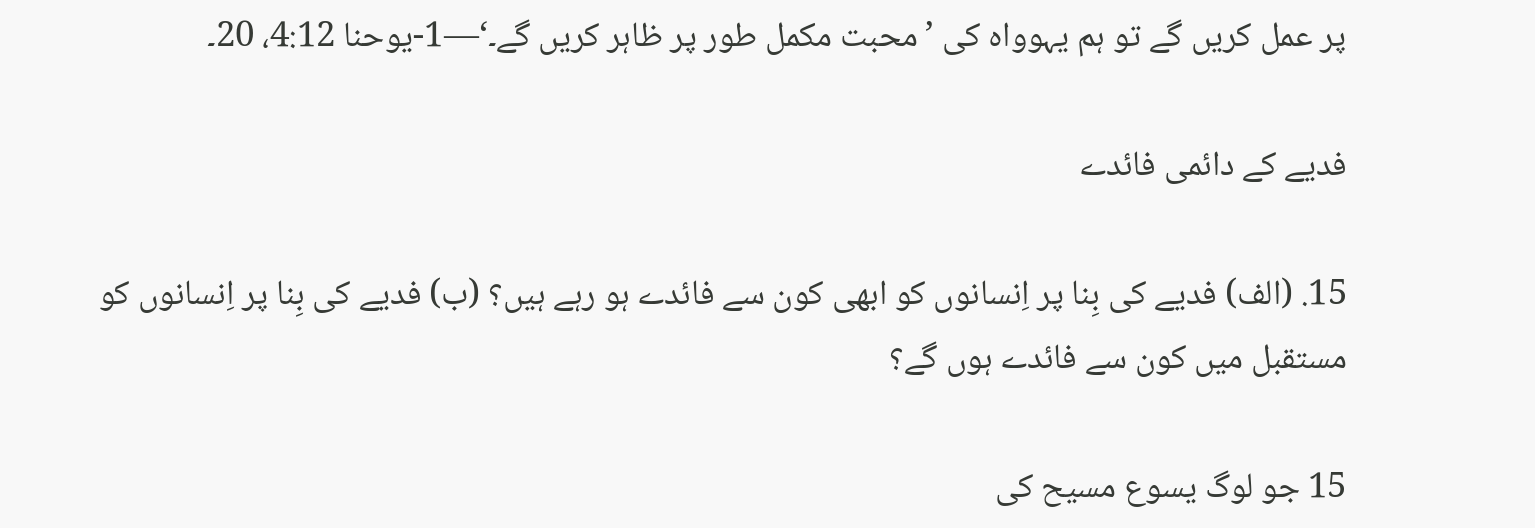پر عمل کریں گے تو ہم یہوواہ کی ’محبت مکمل طور پر ظاہر کریں گے۔‘—1-یوحنا 4:12، 20۔

فدیے کے دائمی فائدے

15. (الف) فدیے کی بِنا پر اِنسانوں کو ابھی کون سے فائدے ہو رہے ہیں؟ (ب) فدیے کی بِنا پر اِنسانوں کو مستقبل میں کون سے فائدے ہوں گے؟

15 جو لوگ یسوع مسیح کی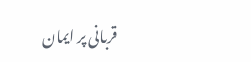قربانی پر ایمان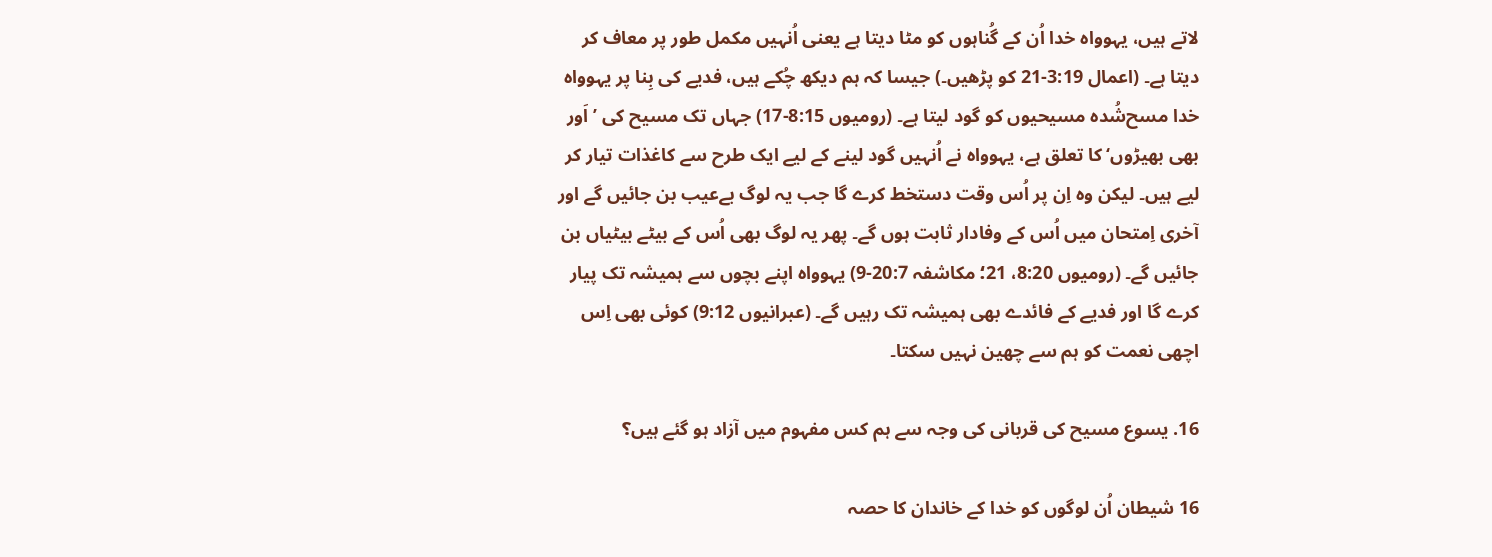لاتے ہیں، یہوواہ خدا اُن کے گُناہوں کو مٹا دیتا ہے یعنی اُنہیں مکمل طور پر معاف کر دیتا ہے۔ (اعمال 3:19-21 کو پڑھیں۔) جیسا کہ ہم دیکھ چُکے ہیں، فدیے کی بِنا پر یہوواہ خدا مسح‌شُدہ مسیحیوں کو گود لیتا ہے۔ (رومیوں 8:15-17) جہاں تک مسیح کی ’اَور بھی بھیڑوں‘ کا تعلق ہے، یہوواہ نے اُنہیں گود لینے کے لیے ایک طرح سے کاغذات تیار کر لیے ہیں۔ لیکن وہ اِن پر اُس وقت دستخط کرے گا جب یہ لوگ بےعیب بن جائیں گے اور آخری اِمتحان میں اُس کے وفادار ثابت ہوں گے۔ پھر یہ لوگ بھی اُس کے بیٹے بیٹیاں بن جائیں گے۔ (رومیوں 8:20، 21؛ مکا‌شفہ 20:7-9) یہوواہ اپنے بچوں سے ہمیشہ تک پیار کرے گا اور فدیے کے فائدے بھی ہمیشہ تک رہیں گے۔ (عبرانیوں 9:12) کوئی بھی اِس اچھی نعمت کو ہم سے چھین نہیں سکتا۔

16. یسوع مسیح کی قربانی کی وجہ سے ہم کس مفہوم میں آزاد ہو گئے ہیں؟

16 شیطان اُن لوگوں کو خدا کے خاندان کا حصہ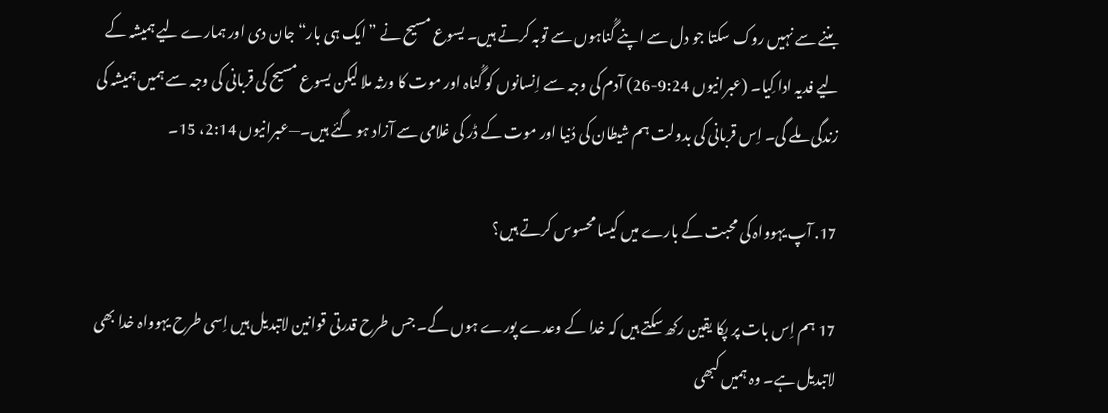بننے سے نہیں روک سکتا جو دل سے اپنے گُناہوں سے توبہ کرتے ہیں۔ یسوع مسیح نے ”ایک ہی بار“ جان دی اور ہمارے لیے ہمیشہ کے لیے فدیہ ادا کِیا۔ (عبرانیوں 9:24-26) آدم کی وجہ سے اِنسانوں کو گُناہ اور موت کا ورثہ ملا لیکن یسوع مسیح کی قربانی کی وجہ سے ہمیں ہمیشہ کی زندگی ملے گی۔ اِس قربانی کی بدولت ہم شیطان کی دُنیا اور موت کے ڈر کی غلا‌می سے آزاد ہو گئے ہیں۔—عبرانیوں 2:14، 15۔

17. آپ یہوواہ کی محبت کے بارے میں کیسا محسوس کرتے ہیں؟

17 ہم اِس بات پر پکا یقین رکھ سکتے ہیں کہ خدا کے وعدے پورے ہوں گے۔ جس طرح قدرتی قوانین لاتبدیل ہیں اِسی طرح یہوواہ خدا بھی لاتبدیل ہے۔ وہ ہمیں کبھی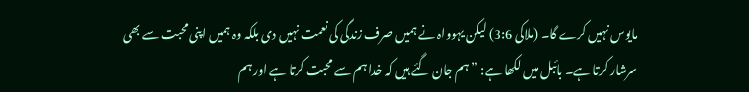مایوس نہیں کرے گا۔ (ملا‌کی 3:6) لیکن یہوواہ نے ہمیں صرف زندگی کی نعمت نہیں دی بلکہ وہ ہمیں اپنی محبت سے بھی سرشار کرتا ہے۔ بائبل میں لکھا ہے: ”ہم جان گئے ہیں کہ خدا ہم سے محبت کرتا ہے اور ہم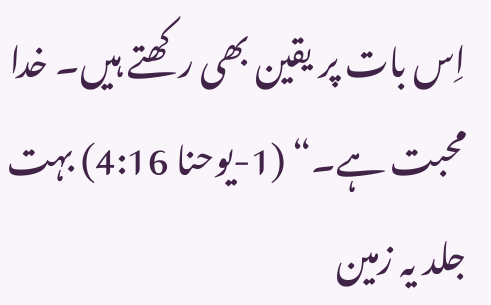اِس بات پر یقین بھی رکھتے ہیں۔ خدا محبت ہے۔“ (1-یوحنا 4:16) بہت جلد یہ زمین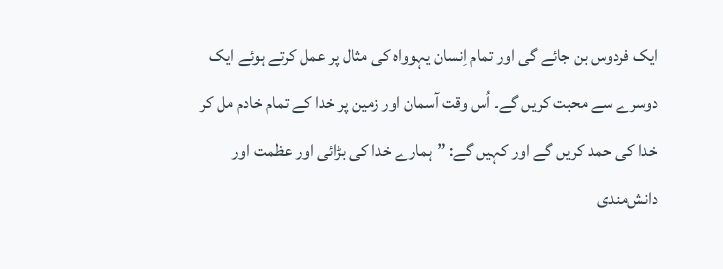ایک فردوس بن جائے گی اور تمام اِنسان یہوواہ کی مثال پر عمل کرتے ہوئے ایک دوسرے سے محبت کریں گے۔ اُس وقت آسمان اور زمین پر خدا کے تمام خادم مل کر خدا کی حمد کریں گے اور کہیں گے: ”ہمارے خدا کی بڑائی اور عظمت اور دانش‌مندی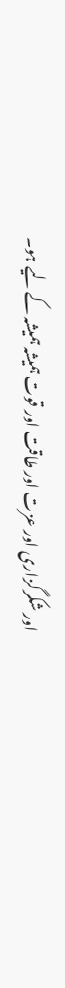اور شکرگزاری اور عزت اور طاقت اور قوت ہمیشہ ہمیشہ کے لیے ہو۔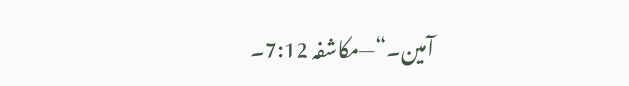آمین۔“—مکا‌شفہ 7:12۔